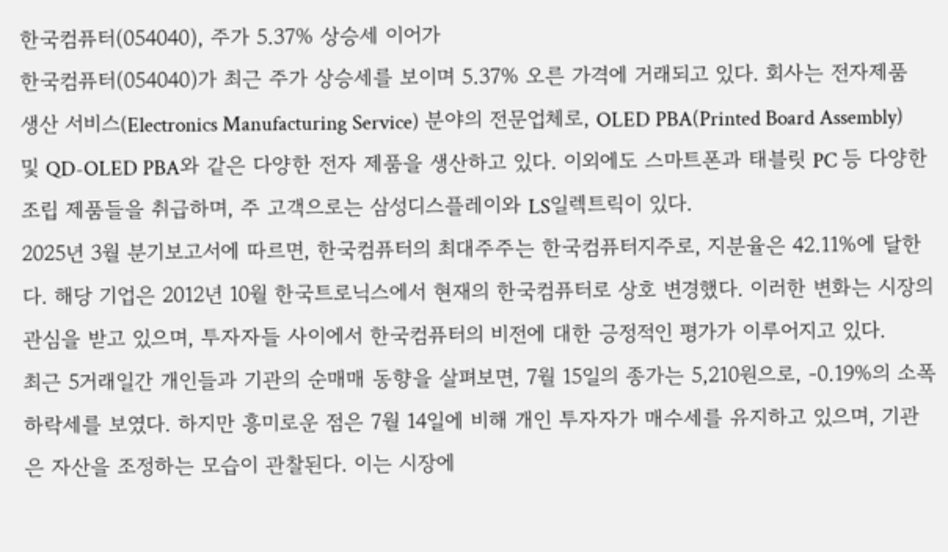한국컴퓨터(054040), 주가 5.37% 상승세 이어가
한국컴퓨터(054040)가 최근 주가 상승세를 보이며 5.37% 오른 가격에 거래되고 있다. 회사는 전자제품 생산 서비스(Electronics Manufacturing Service) 분야의 전문업체로, OLED PBA(Printed Board Assembly) 및 QD-OLED PBA와 같은 다양한 전자 제품을 생산하고 있다. 이외에도 스마트폰과 태블릿 PC 등 다양한 조립 제품들을 취급하며, 주 고객으로는 삼성디스플레이와 LS일렉트릭이 있다.
2025년 3월 분기보고서에 따르면, 한국컴퓨터의 최대주주는 한국컴퓨터지주로, 지분율은 42.11%에 달한다. 해당 기업은 2012년 10월 한국트로닉스에서 현재의 한국컴퓨터로 상호 변경했다. 이러한 변화는 시장의 관심을 받고 있으며, 투자자들 사이에서 한국컴퓨터의 비전에 대한 긍정적인 평가가 이루어지고 있다.
최근 5거래일간 개인들과 기관의 순매매 동향을 살펴보면, 7월 15일의 종가는 5,210원으로, -0.19%의 소폭 하락세를 보였다. 하지만 흥미로운 점은 7월 14일에 비해 개인 투자자가 매수세를 유지하고 있으며, 기관은 자산을 조정하는 모습이 관찰된다. 이는 시장에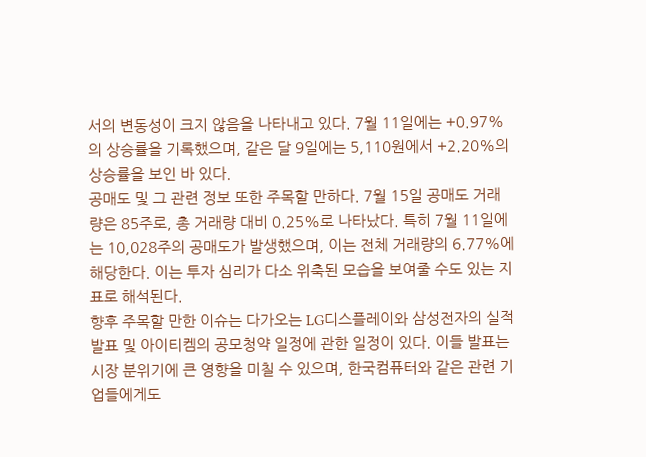서의 변동성이 크지 않음을 나타내고 있다. 7월 11일에는 +0.97%의 상승률을 기록했으며, 같은 달 9일에는 5,110원에서 +2.20%의 상승률을 보인 바 있다.
공매도 및 그 관련 정보 또한 주목할 만하다. 7월 15일 공매도 거래량은 85주로, 총 거래량 대비 0.25%로 나타났다. 특히 7월 11일에는 10,028주의 공매도가 발생했으며, 이는 전체 거래량의 6.77%에 해당한다. 이는 투자 심리가 다소 위축된 모습을 보여줄 수도 있는 지표로 해석된다.
향후 주목할 만한 이슈는 다가오는 LG디스플레이와 삼성전자의 실적 발표 및 아이티켐의 공모청약 일정에 관한 일정이 있다. 이들 발표는 시장 분위기에 큰 영향을 미칠 수 있으며, 한국컴퓨터와 같은 관련 기업들에게도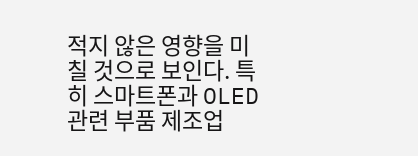적지 않은 영향을 미칠 것으로 보인다. 특히 스마트폰과 OLED 관련 부품 제조업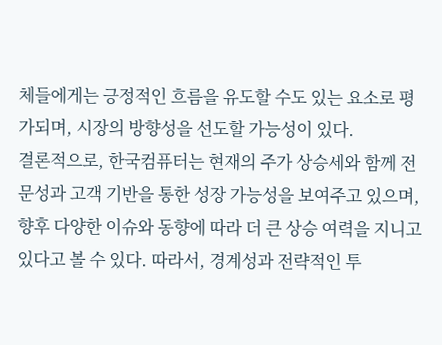체들에게는 긍정적인 흐름을 유도할 수도 있는 요소로 평가되며, 시장의 방향성을 선도할 가능성이 있다.
결론적으로, 한국컴퓨터는 현재의 주가 상승세와 함께 전문성과 고객 기반을 통한 성장 가능성을 보여주고 있으며, 향후 다양한 이슈와 동향에 따라 더 큰 상승 여력을 지니고 있다고 볼 수 있다. 따라서, 경계성과 전략적인 투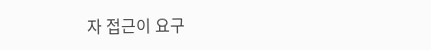자 접근이 요구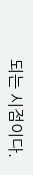되는 시점이다.